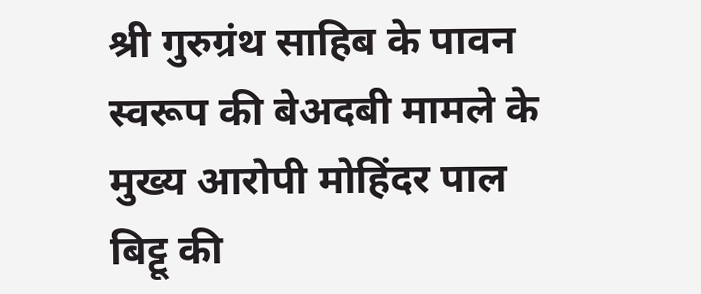श्री गुरुग्रंथ साहिब के पावन स्वरूप की बेअदबी मामले के मुख्य आरोपी मोहिंदर पाल बिट्टू की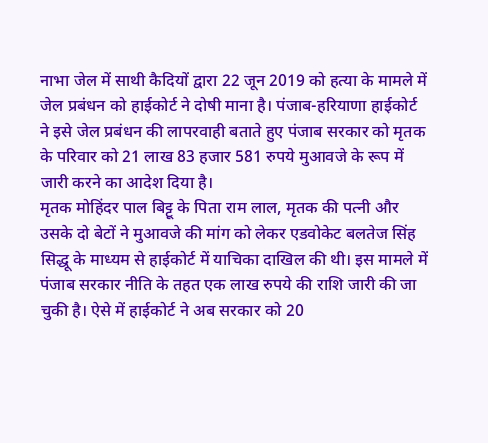नाभा जेल में साथी कैदियों द्वारा 22 जून 2019 को हत्या के मामले में जेल प्रबंधन को हाईकोर्ट ने दोषी माना है। पंजाब-हरियाणा हाईकोर्ट ने इसे जेल प्रबंधन की लापरवाही बताते हुए पंजाब सरकार को मृतक के परिवार को 21 लाख 83 हजार 581 रुपये मुआवजे के रूप में जारी करने का आदेश दिया है।
मृतक मोहिंदर पाल बिट्टू के पिता राम लाल, मृतक की पत्नी और उसके दो बेटों ने मुआवजे की मांग को लेकर एडवोकेट बलतेज सिंह सिद्धू के माध्यम से हाईकोर्ट में याचिका दाखिल की थी। इस मामले में पंजाब सरकार नीति के तहत एक लाख रुपये की राशि जारी की जा चुकी है। ऐसे में हाईकोर्ट ने अब सरकार को 20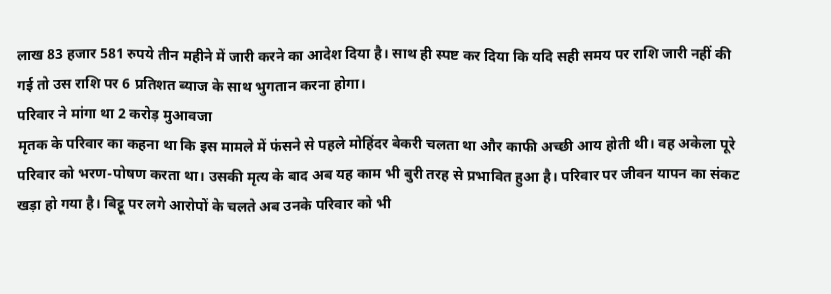लाख 83 हजार 581 रुपये तीन महीने में जारी करने का आदेश दिया है। साथ ही स्पष्ट कर दिया कि यदि सही समय पर राशि जारी नहीं की गई तो उस राशि पर 6 प्रतिशत ब्याज के साथ भुगतान करना होगा।
परिवार ने मांगा था 2 करोड़ मुआवजा
मृतक के परिवार का कहना था कि इस मामले में फंसने से पहले मोहिंदर बेकरी चलता था और काफी अच्छी आय होती थी। वह अकेला पूरे परिवार को भरण-पोषण करता था। उसकी मृत्य के बाद अब यह काम भी बुरी तरह से प्रभावित हुआ है। परिवार पर जीवन यापन का संकट खड़ा हो गया है। बिट्टू पर लगे आरोपों के चलते अब उनके परिवार को भी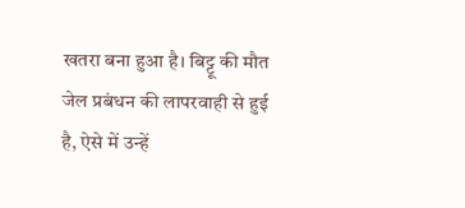खतरा बना हुआ है। बिट्टू की मौत जेल प्रबंधन की लापरवाही से हुई है, ऐसे में उन्हें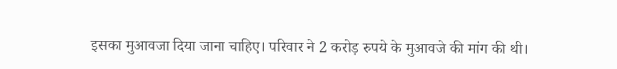इसका मुआवजा दिया जाना चाहिए। परिवार ने 2 करोड़ रुपये के मुआवजे की मांग की थी।